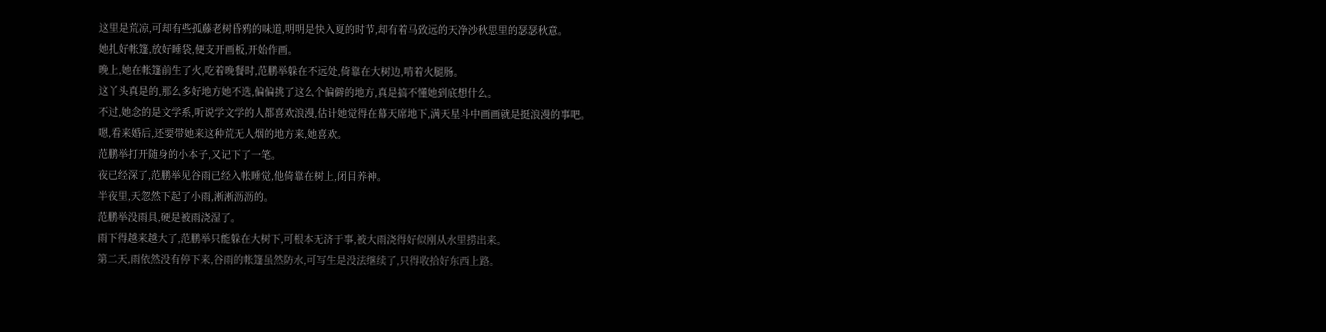这里是荒凉,可却有些孤藤老树昏鸦的味道,明明是快入夏的时节,却有着马致远的天净沙秋思里的瑟瑟秋意。
她扎好帐篷,放好睡袋,便支开画板,开始作画。
晚上,她在帐篷前生了火,吃着晚餐时,范鹏举躲在不远处,倚靠在大树边,啃着火腿肠。
这丫头真是的,那么多好地方她不选,偏偏挑了这么个偏僻的地方,真是搞不懂她到底想什么。
不过,她念的是文学系,听说学文学的人都喜欢浪漫,估计她觉得在幕天席地下,满天星斗中画画就是挺浪漫的事吧。
嗯,看来婚后,还要带她来这种荒无人烟的地方来,她喜欢。
范鹏举打开随身的小本子,又记下了一笔。
夜已经深了,范鹏举见谷雨已经入帐睡觉,他倚靠在树上,闭目养神。
半夜里,天忽然下起了小雨,淅淅沥沥的。
范鹏举没雨具,硬是被雨浇湿了。
雨下得越来越大了,范鹏举只能躲在大树下,可根本无济于事,被大雨浇得好似刚从水里捞出来。
第二天,雨依然没有停下来,谷雨的帐篷虽然防水,可写生是没法继续了,只得收拾好东西上路。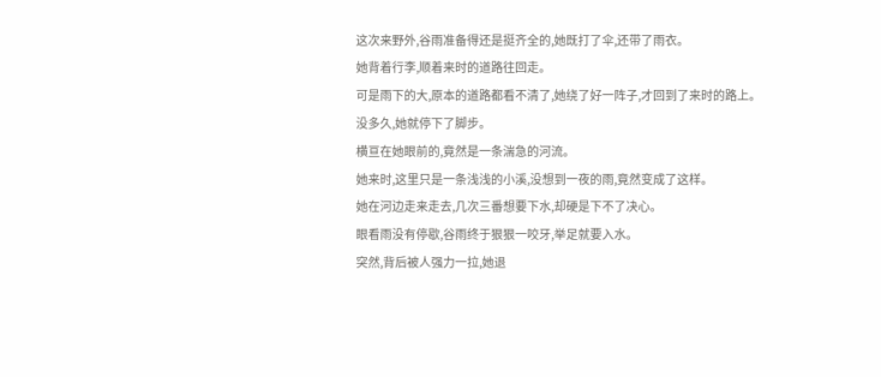这次来野外,谷雨准备得还是挺齐全的,她既打了伞,还带了雨衣。
她背着行李,顺着来时的道路往回走。
可是雨下的大,原本的道路都看不清了,她绕了好一阵子,才回到了来时的路上。
没多久,她就停下了脚步。
横亘在她眼前的,竟然是一条湍急的河流。
她来时,这里只是一条浅浅的小溪,没想到一夜的雨,竟然变成了这样。
她在河边走来走去,几次三番想要下水,却硬是下不了决心。
眼看雨没有停歇,谷雨终于狠狠一咬牙,举足就要入水。
突然,背后被人强力一拉,她退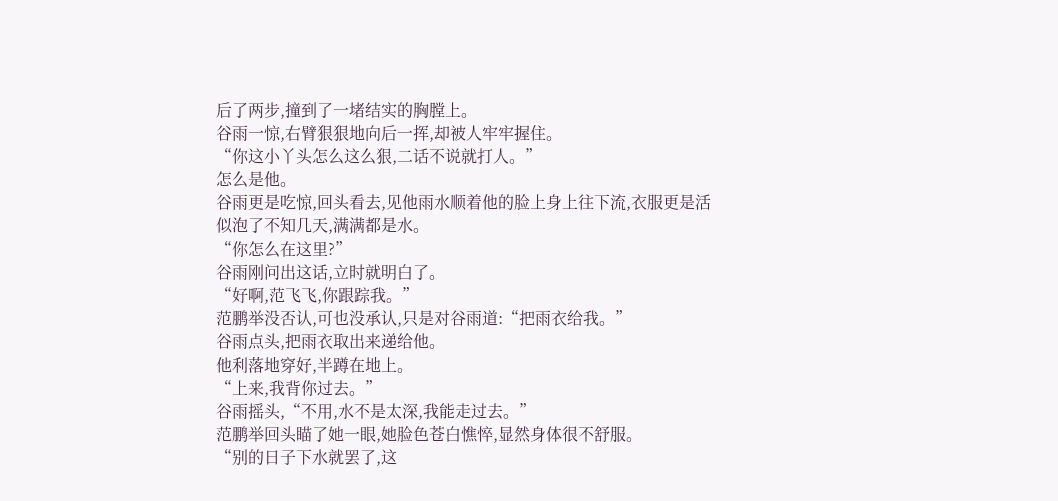后了两步,撞到了一堵结实的胸膛上。
谷雨一惊,右臂狠狠地向后一挥,却被人牢牢握住。
“你这小丫头怎么这么狠,二话不说就打人。”
怎么是他。
谷雨更是吃惊,回头看去,见他雨水顺着他的脸上身上往下流,衣服更是活似泡了不知几天,满满都是水。
“你怎么在这里?”
谷雨刚问出这话,立时就明白了。
“好啊,范飞飞,你跟踪我。”
范鹏举没否认,可也没承认,只是对谷雨道:“把雨衣给我。”
谷雨点头,把雨衣取出来递给他。
他利落地穿好,半蹲在地上。
“上来,我背你过去。”
谷雨摇头,“不用,水不是太深,我能走过去。”
范鹏举回头瞄了她一眼,她脸色苍白憔悴,显然身体很不舒服。
“别的日子下水就罢了,这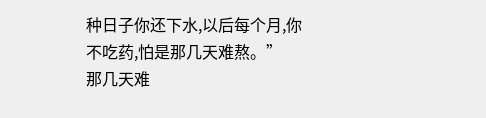种日子你还下水,以后每个月,你不吃药,怕是那几天难熬。”
那几天难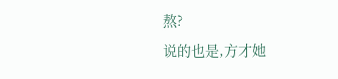熬?
说的也是,方才她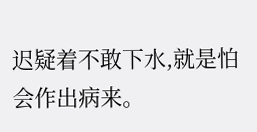迟疑着不敢下水,就是怕会作出病来。